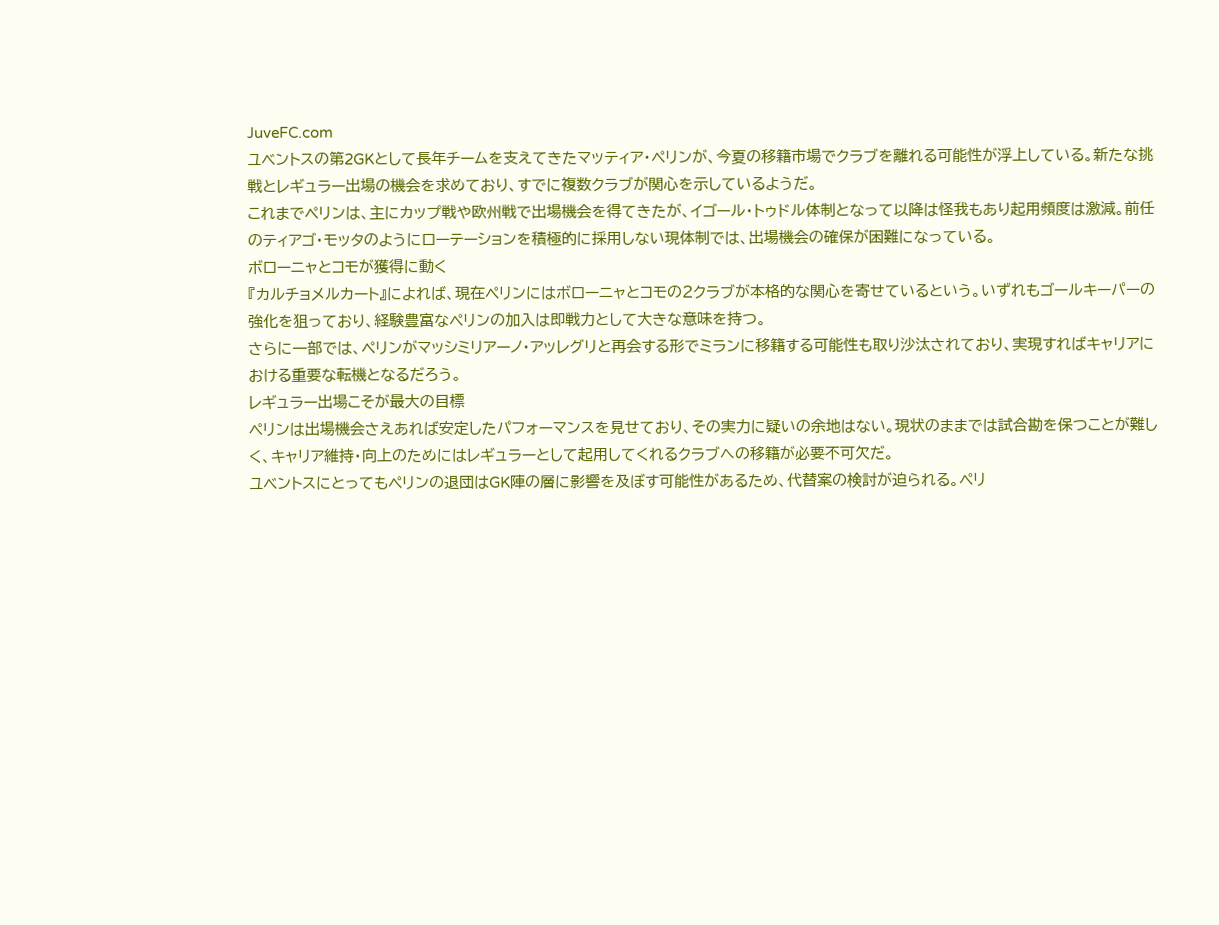JuveFC.com
ユベントスの第2GKとして長年チームを支えてきたマッティア・ペリンが、今夏の移籍市場でクラブを離れる可能性が浮上している。新たな挑戦とレギュラー出場の機会を求めており、すでに複数クラブが関心を示しているようだ。
これまでペリンは、主にカップ戦や欧州戦で出場機会を得てきたが、イゴール・トゥドル体制となって以降は怪我もあり起用頻度は激減。前任のティアゴ・モッタのようにローテーションを積極的に採用しない現体制では、出場機会の確保が困難になっている。
ボローニャとコモが獲得に動く
『カルチョメルカート』によれば、現在ペリンにはボローニャとコモの2クラブが本格的な関心を寄せているという。いずれもゴールキーパーの強化を狙っており、経験豊富なペリンの加入は即戦力として大きな意味を持つ。
さらに一部では、ペリンがマッシミリアーノ・アッレグリと再会する形でミランに移籍する可能性も取り沙汰されており、実現すればキャリアにおける重要な転機となるだろう。
レギュラー出場こそが最大の目標
ペリンは出場機会さえあれば安定したパフォーマンスを見せており、その実力に疑いの余地はない。現状のままでは試合勘を保つことが難しく、キャリア維持・向上のためにはレギュラーとして起用してくれるクラブへの移籍が必要不可欠だ。
ユベントスにとってもペリンの退団はGK陣の層に影響を及ぼす可能性があるため、代替案の検討が迫られる。ペリ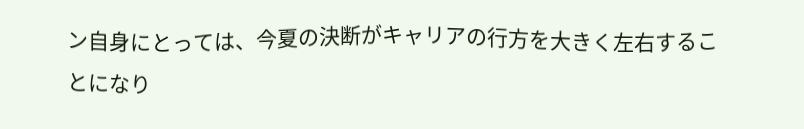ン自身にとっては、今夏の決断がキャリアの行方を大きく左右することになり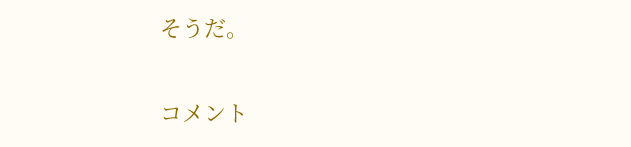そうだ。


コメント